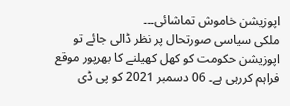اپوزیشن خاموش تماشائی۔۔۔
ملکی سیاسی صورتحال پر نظر ڈالی جائے تو اپوزیشن حکومت کو کھل کھیلنے کا بھرپور موقع فراہم کررہی ہے۔ 06 دسمبر 2021 کو پی ڈی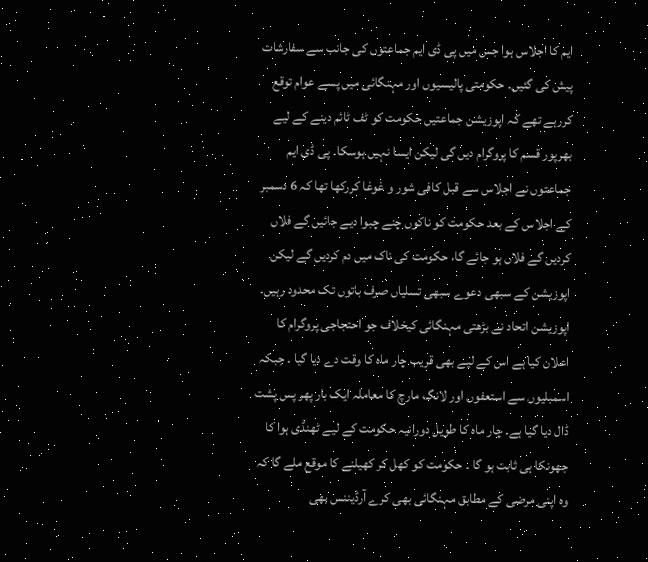ایم کا اجلاس ہوا جس میں پی ڈی ایم جماعتوں کی جانب سے سفارشات پیش کی گئیں۔ حکومتی پالیسیوں اور مہنگائی میں پسے عوام توقع کررہے تھے کہ اپوزیشن جماعتیں حکومت کو ٹف ٹائم دینے کے لیے بھرپور قسم کا پروگرام دیں گی لیکن ایسا نہیں ہوسکا۔ پی ڈی ایم جماعتوں نے اجلاس سے قبل کافی شور و غوغا کررکھا تھا کہ 6 دسمبر کے اجلاس کے بعد حکومت کو ناکوں چنے چبوا دیے جائیں گے فلاں کردیں گے فلاں ہو جائے گا، حکومت کی ناک میں دم کردیں گے لیکن اپوزیشن کے سبھی دعوے سبھی تسلیاں صرف باتوں تک محدود رہیں۔
اپوزیشن اتحاد نے بڑھتی مہنگائی کیخلاف جو احتجاجی پروگرام کا اعلان کیا ہے اس کے لیے بھی قریب چار ماہ کا وقت دے دیا گیا ۔ جبکہ اسمبلیوں سے استعفوں اور لانگ مارچ کا معاملہ ایک بار پھر پس پشت ڈال دیا گیا ہے۔ چار ماہ کا طویل دورانیہ حکومت کے لیے ٹھنڈی ہوا کا جھونکا ہی ثابت ہو گا ۔ حکومت کو کھل کر کھیلنے کا موقع ملے گا کہ وہ اپنی مرضی کے مطابق مہنگائی بھی کرے آرڈیننس بھی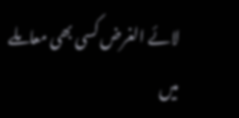لائے الغرض کسی بھی معاملے میں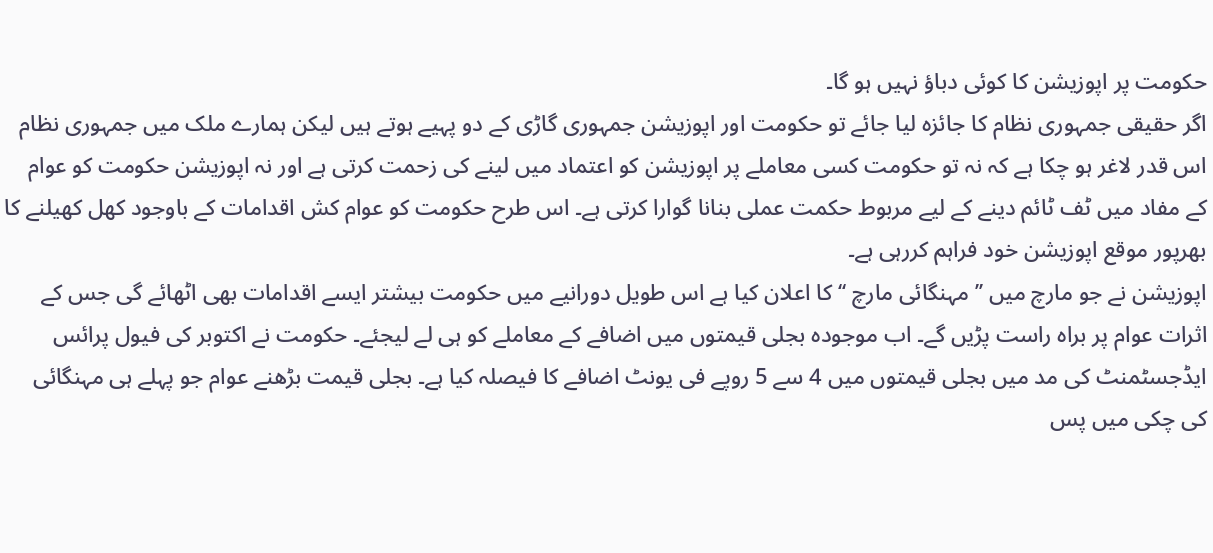حکومت پر اپوزیشن کا کوئی دباؤ نہیں ہو گا۔
اگر حقیقی جمہوری نظام کا جائزہ لیا جائے تو حکومت اور اپوزیشن جمہوری گاڑی کے دو پہیے ہوتے ہیں لیکن ہمارے ملک میں جمہوری نظام اس قدر لاغر ہو چکا ہے کہ نہ تو حکومت کسی معاملے پر اپوزیشن کو اعتماد میں لینے کی زحمت کرتی ہے اور نہ اپوزیشن حکومت کو عوام کے مفاد میں ٹف ٹائم دینے کے لیے مربوط حکمت عملی بنانا گوارا کرتی ہے۔ اس طرح حکومت کو عوام کش اقدامات کے باوجود کھل کھیلنے کا بھرپور موقع اپوزیشن خود فراہم کررہی ہے۔
اپوزیشن نے جو مارچ میں ’’ مہنگائی مارچ ‘‘ کا اعلان کیا ہے اس طویل دورانیے میں حکومت بیشتر ایسے اقدامات بھی اٹھائے گی جس کے اثرات عوام پر براہ راست پڑیں گے۔ اب موجودہ بجلی قیمتوں میں اضافے کے معاملے کو ہی لے لیجئے۔ حکومت نے اکتوبر کی فیول پرائس ایڈجسٹمنٹ کی مد میں بجلی قیمتوں میں 4 سے 5 روپے فی یونٹ اضافے کا فیصلہ کیا ہے۔ بجلی قیمت بڑھنے عوام جو پہلے ہی مہنگائی کی چکی میں پس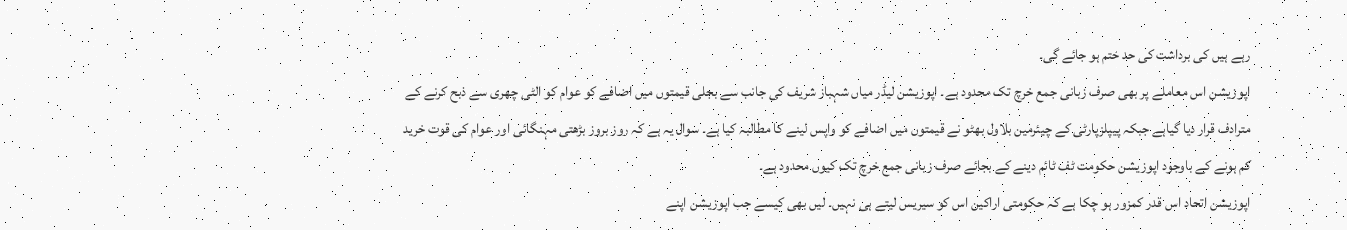رہے ہیں کی برداشت کی حد ختم ہو جائے گی۔
اپوزیشن اس معاملے پر بھی صرف زبانی جمع خرچ تک محدود ہے۔ اپوزیشن لیڈر میاں شہباز شریف کی جانب سے بجلی قیمتوں میں اضافے کو عوام کو الٹی چھری سے ذبح کرنے کے مترادف قرار دیا گیاہے جبکہ پیپلزپارٹی کے چیئرمین بلاول بھٹو نے قیمتوں میں اضافے کو واپس لینے کا مطالبہ کیا ہے۔ سوال یہ ہے کہ روز بروز بڑھتی مہنگائی اور عوام کی قوت خرید کم ہونے کے باوجود اپوزیشن حکومت ٹف ٹائم دینے کے بجائے صرف زبانی جمع خرچ تک کیوں محدود ہے۔
اپوزیشن اتحاد اس قدر کمزور ہو چکا ہے کہ حکومتی اراکین اس کو سیریس لیتے ہی نہیں۔ لیں بھی کیسے جب اپوزیشن اپنے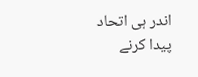اندر ہی اتحاد پیدا کرنے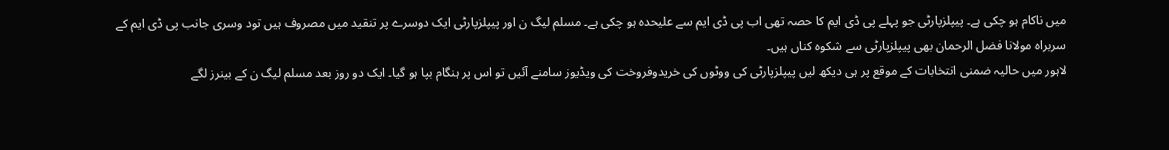میں ناکام ہو چکی ہے۔ پیپلزپارٹی جو پہلے پی ڈی ایم کا حصہ تھی اب پی ڈی ایم سے علیحدہ ہو چکی ہے۔ مسلم لیگ ن اور پیپلزپارٹی ایک دوسرے پر تنقید میں مصروف ہیں تود وسری جانب پی ڈی ایم کے سربراہ مولانا فضل الرحمان بھی پیپلزپارٹی سے شکوہ کناں ہیں۔
لاہور میں حالیہ ضمنی انتخابات کے موقع پر ہی دیکھ لیں پیپلزپارٹی کی ووٹوں کی خریدوفروخت کی ویڈیوز سامنے آئیں تو اس پر ہنگام بپا ہو گیا۔ ایک دو روز بعد مسلم لیگ ن کے بینرز لگے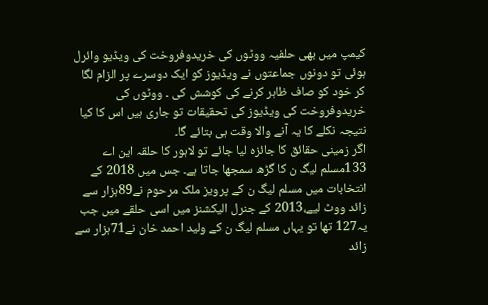کیمپ میں بھی حلفیہ ووٹوں کی خریدوفروخت کی ویڈیو وائرل ہوئی تو دونوں جماعتوں نے ویڈیوز کو ایک دوسرے پر الزام لگا کر خود کو صاف ظاہر کرنے کی کوشش کی ۔ ووٹوں کی خریدوفروخت کی ویڈیوز کی تحقیقات تو جاری ہیں اس کا کیا نتیجہ نکلے کا یہ آنے والا وقت ہی بتائے گا۔
اگر زمینی حقائق کا جائزہ لیا جائے تو لاہور کا حلقہ این اے 133مسلم لیگ ن کا گڑھ سمجھا جاتا ہے۔ جس میں 2018 کے انتخابات میں مسلم لیگ ن کے پرویز ملک مرحوم نے89ہزار سے زائد ووٹ لیے،2013 کے جنرل الیکشنز میں اسی حلقے میں جب یہ127 تھا تو یہاں مسلم لیگ ن کے ولید احمد خان نے71ہزار سے زائد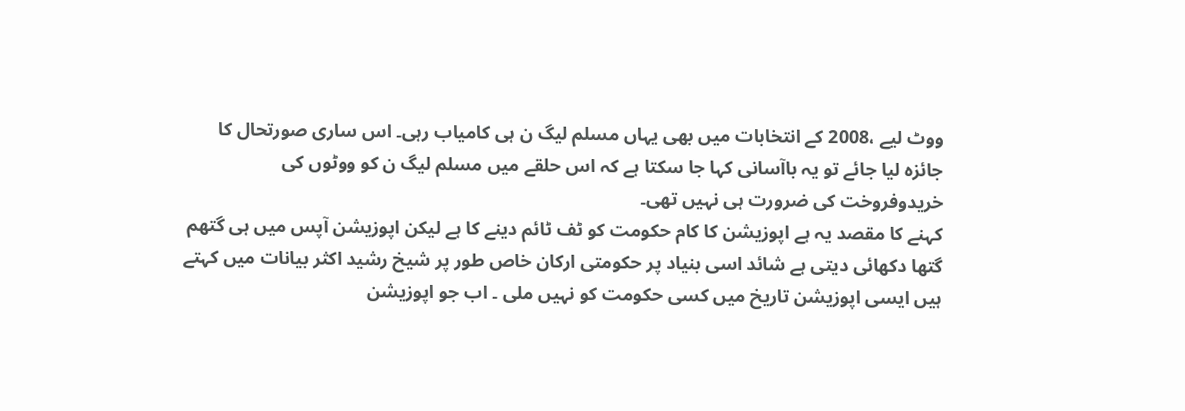ووٹ لیے ،2008 کے انتخابات میں بھی یہاں مسلم لیگ ن ہی کامیاب رہی۔ اس ساری صورتحال کا جائزہ لیا جائے تو یہ باآسانی کہا جا سکتا ہے کہ اس حلقے میں مسلم لیگ ن کو ووٹوں کی خریدوفروخت کی ضرورت ہی نہیں تھی۔
کہنے کا مقصد یہ ہے اپوزیشن کا کام حکومت کو ٹف ٹائم دینے کا ہے لیکن اپوزیشن آپس میں ہی گتھم گتھا دکھائی دیتی ہے شائد اسی بنیاد پر حکومتی ارکان خاص طور پر شیخ رشید اکثر بیانات میں کہتے ہیں ایسی اپوزیشن تاریخ میں کسی حکومت کو نہیں ملی ۔ اب جو اپوزیشن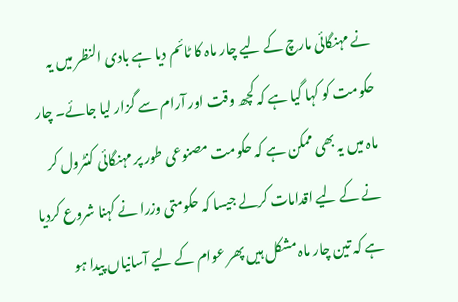نے مہنگائی مارچ کے لیے چار ماہ کا ٹائم دیا ہے بادی النظر میں یہ حکومت کو کہا گیا ہے کہ کچھ وقت اور آرام سے گزار لیا جائے۔ چار ماہ میں یہ بھی ممکن ہے کہ حکومت مصنوعی طور پر مہنگائی کنٹرول کر نے کے لیے اقدامات کرلے جیسا کہ حکومتی وزرا نے کہنا شروع کردیا ہے کہ تین چار ماہ مشکل ہیں پھر عوام کے لیے آسانیاں پیدا ہو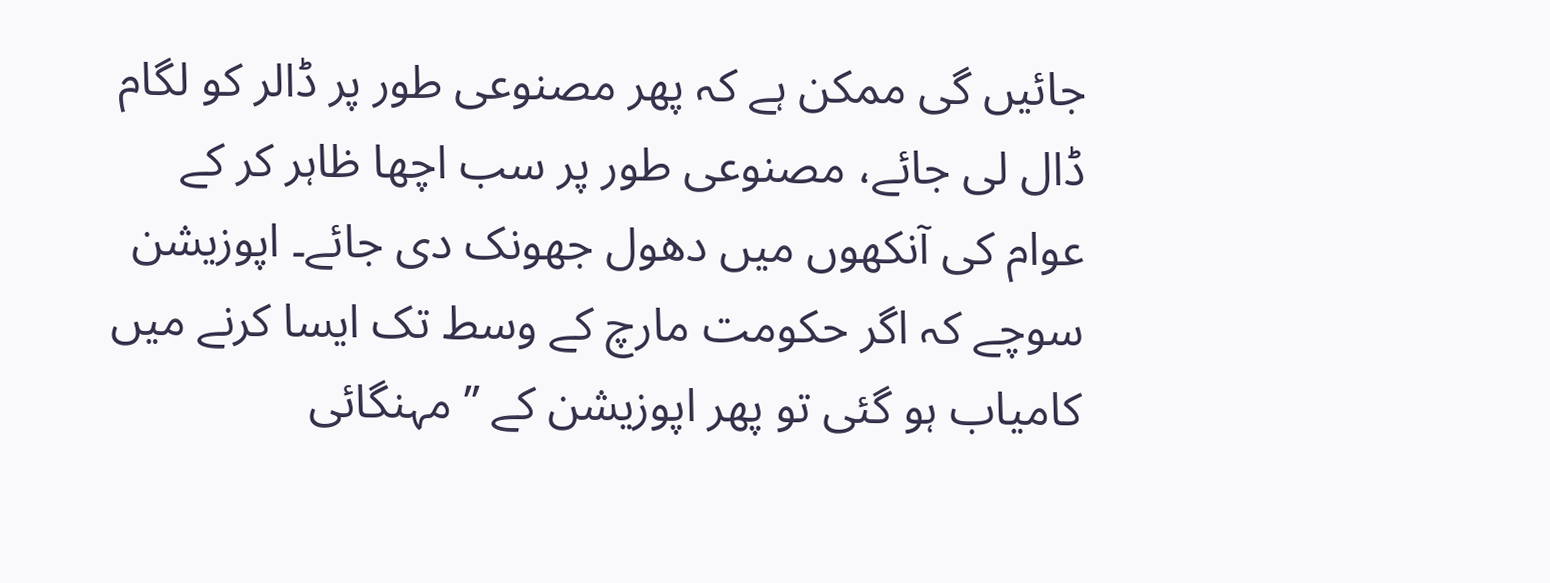جائیں گی ممکن ہے کہ پھر مصنوعی طور پر ڈالر کو لگام ڈال لی جائے، مصنوعی طور پر سب اچھا ظاہر کر کے عوام کی آنکھوں میں دھول جھونک دی جائے۔ اپوزیشن سوچے کہ اگر حکومت مارچ کے وسط تک ایسا کرنے میں کامیاب ہو گئی تو پھر اپوزیشن کے ’’ مہنگائی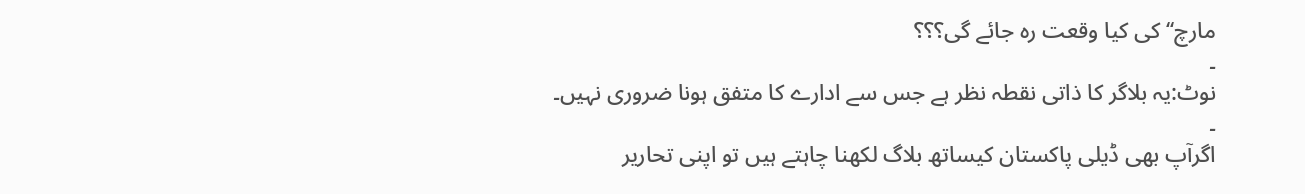مارچ‘‘ کی کیا وقعت رہ جائے گی؟؟؟
۔
نوٹ:یہ بلاگر کا ذاتی نقطہ نظر ہے جس سے ادارے کا متفق ہونا ضروری نہیں۔
۔
اگرآپ بھی ڈیلی پاکستان کیساتھ بلاگ لکھنا چاہتے ہیں تو اپنی تحاریر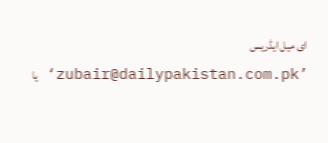ای میل ایڈریس ’zubair@dailypakistan.com.pk‘ یا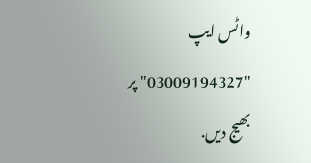واٹس ایپ "03009194327" پر بھیج دیں.